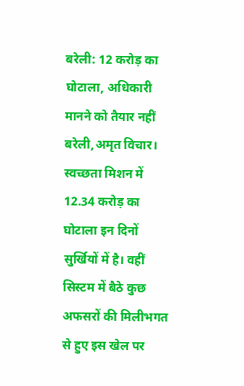बरेली: 12 करोड़ का घोटाला, अधिकारी मानने को तैयार नहीं
बरेली,अमृत विचार। स्वच्छता मिशन में 12.34 करोड़ का घोटाला इन दिनों सुर्खियों में है। वहीं सिस्टम में बैठे कुछ अफसरों की मिलीभगत से हुए इस खेल पर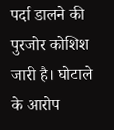पर्दा डालने की पुरजोर कोशिश जारी है। घोटाले के आरोप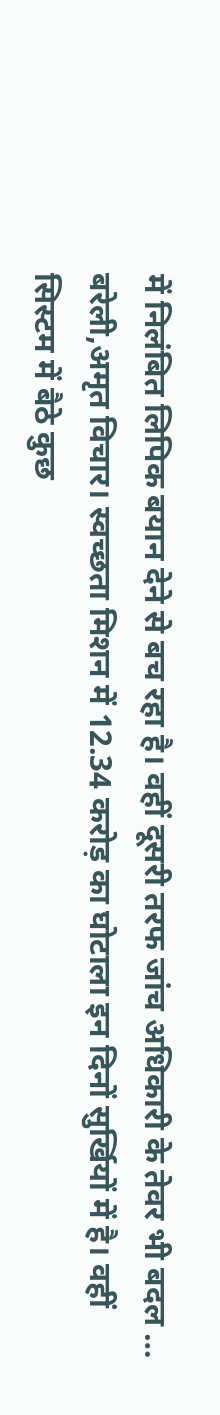में निलंबित लिपिक बयान देने से बच रहा है। वहीं दूसरी तरफ जांच अधिकारी के तेवर भी बदल …
बरेली,अमृत विचार। स्वच्छता मिशन में 12.34 करोड़ का घोटाला इन दिनों सुर्खियों में है। वहीं सिस्टम में बैठे कुछ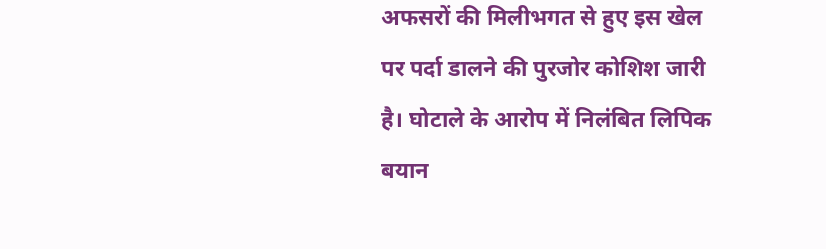अफसरों की मिलीभगत से हुए इस खेल पर पर्दा डालने की पुरजोर कोशिश जारी है। घोटाले के आरोप में निलंबित लिपिक बयान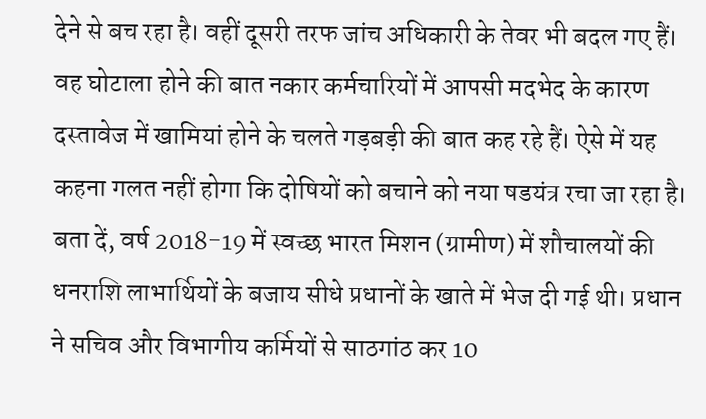देने से बच रहा है। वहीं दूसरी तरफ जांच अधिकारी के तेवर भी बदल गए हैं। वह घोटाला होने की बात नकार कर्मचारियों में आपसी मदभेद के कारण दस्तावेज में खामियां होने के चलते गड़बड़ी की बात कह रहे हैं। ऐसे में यह कहना गलत नहीं होगा कि दोषियों को बचाने को नया षडयंत्र रचा जा रहा है।
बता दें, वर्ष 2018-19 में स्वच्छ भारत मिशन (ग्रामीण) में शौचालयों की धनराशि लाभार्थियों के बजाय सीधे प्रधानों के खाते में भेज दी गई थी। प्रधान ने सचिव और विभागीय कर्मियों से साठगांठ कर 10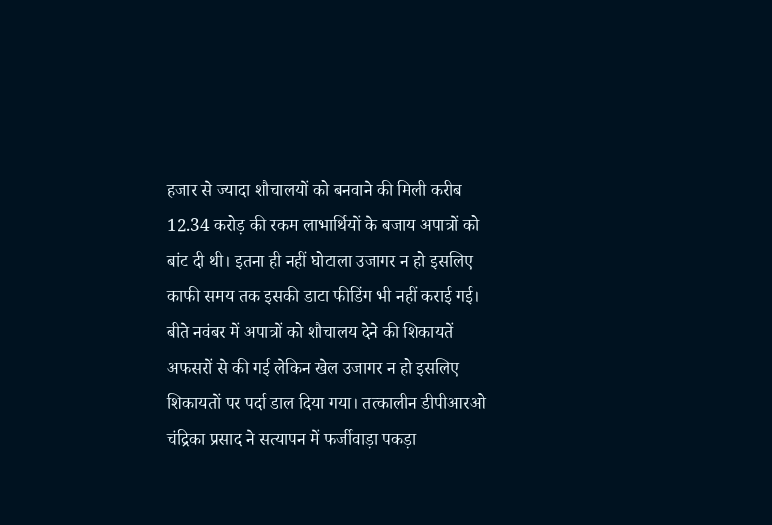हजार से ज्यादा शौचालयों को बनवाने की मिली करीब 12.34 करोड़ की रकम लाभार्थियों के बजाय अपात्रों को बांट दी थी। इतना ही नहीं घोटाला उजागर न हो इसलिए काफी समय तक इसकी डाटा फीडिंग भी नहीं कराई गई।
बीते नवंबर में अपात्रों को शौचालय देने की शिकायतें अफसरों से की गई लेकिन खेल उजागर न हो इसलिए शिकायतों पर पर्दा डाल दिया गया। तत्कालीन डीपीआरओ चंद्रिका प्रसाद ने सत्यापन में फर्जीवाड़ा पकड़ा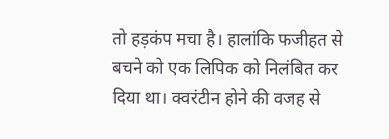तो हड़कंप मचा है। हालांकि फजीहत से बचने को एक लिपिक को निलंबित कर दिया था। क्वरंटीन होने की वजह से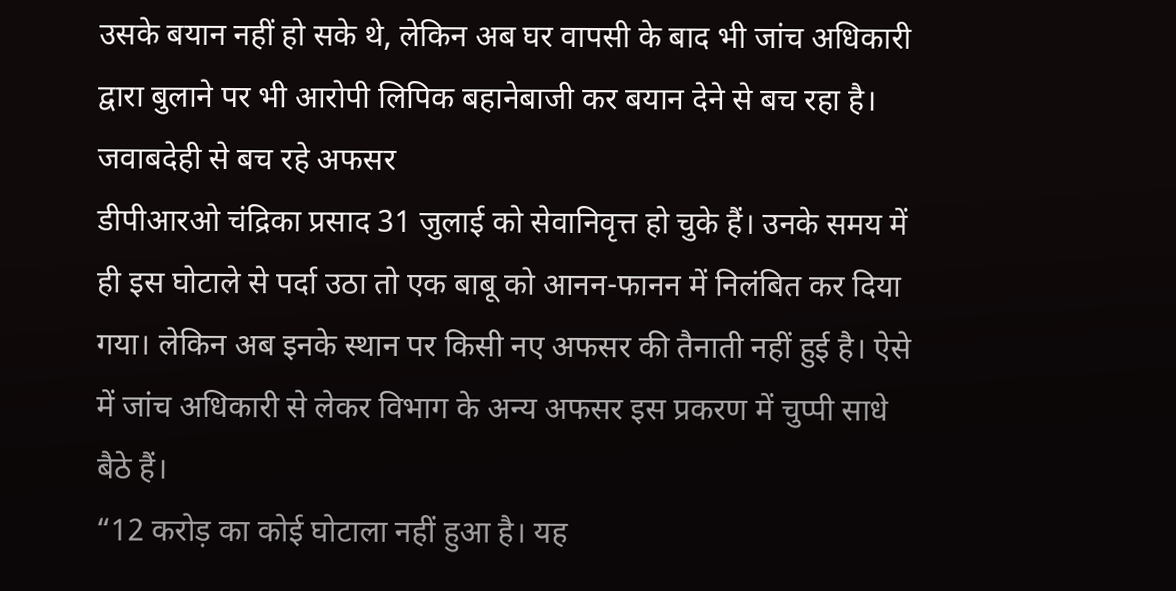उसके बयान नहीं हो सके थे, लेकिन अब घर वापसी के बाद भी जांच अधिकारी द्वारा बुलाने पर भी आरोपी लिपिक बहानेबाजी कर बयान देने से बच रहा है।
जवाबदेही से बच रहे अफसर
डीपीआरओ चंद्रिका प्रसाद 31 जुलाई को सेवानिवृत्त हो चुके हैं। उनके समय में ही इस घोटाले से पर्दा उठा तो एक बाबू को आनन-फानन में निलंबित कर दिया गया। लेकिन अब इनके स्थान पर किसी नए अफसर की तैनाती नहीं हुई है। ऐसे में जांच अधिकारी से लेकर विभाग के अन्य अफसर इस प्रकरण में चुप्पी साधे बैठे हैं।
“12 करोड़ का कोई घोटाला नहीं हुआ है। यह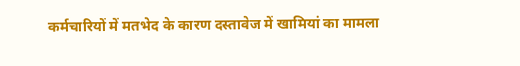कर्मचारियों में मतभेद के कारण दस्तावेज में खामियां का मामला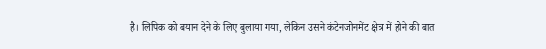है। लिपिक को बयान देने के लिए बुलाया गया, लेकिन उसने कंटेनजोनमेंट क्षेत्र में होने की बात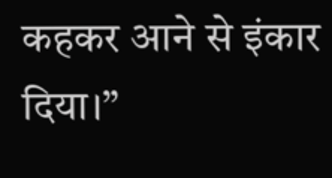कहकर आने से इंकार दिया।”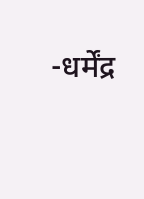-धर्मेंद्र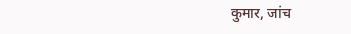कुमार, जांच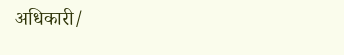अधिकारी/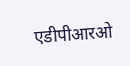एडीपीआरओ